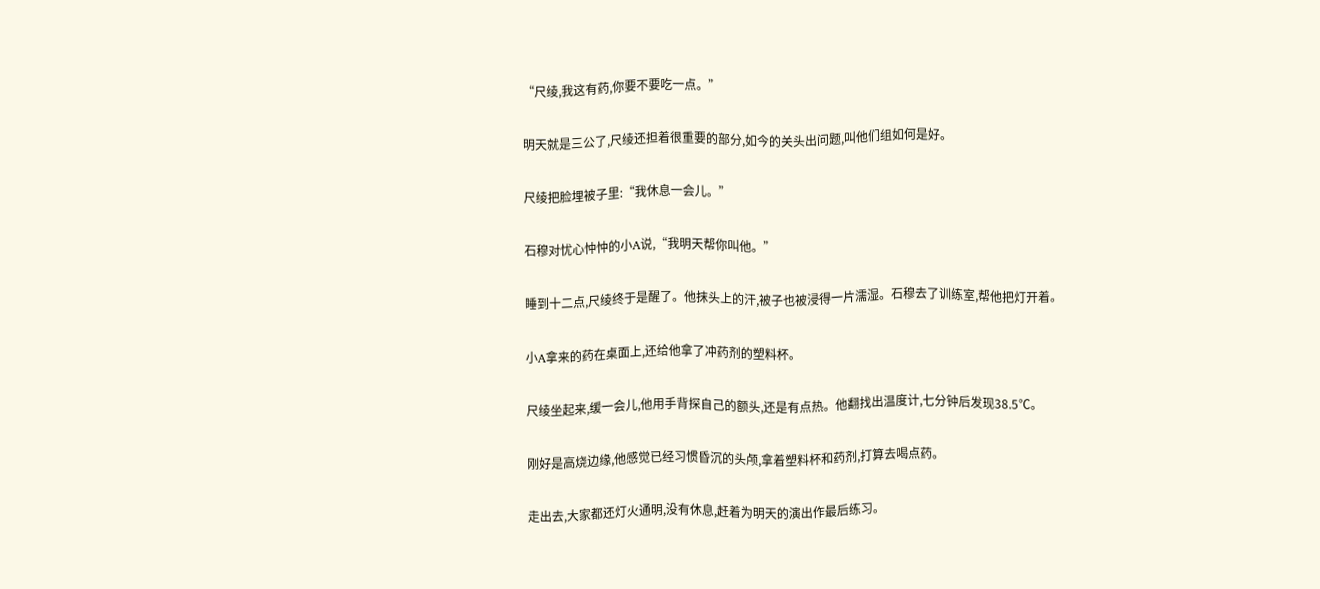“尺绫,我这有药,你要不要吃一点。”

明天就是三公了,尺绫还担着很重要的部分,如今的关头出问题,叫他们组如何是好。

尺绫把脸埋被子里:“我休息一会儿。”

石穆对忧心忡忡的小A说,“我明天帮你叫他。”

睡到十二点,尺绫终于是醒了。他抹头上的汗,被子也被浸得一片濡湿。石穆去了训练室,帮他把灯开着。

小A拿来的药在桌面上,还给他拿了冲药剂的塑料杯。

尺绫坐起来,缓一会儿,他用手背探自己的额头,还是有点热。他翻找出温度计,七分钟后发现38.5℃。

刚好是高烧边缘,他感觉已经习惯昏沉的头颅,拿着塑料杯和药剂,打算去喝点药。

走出去,大家都还灯火通明,没有休息,赶着为明天的演出作最后练习。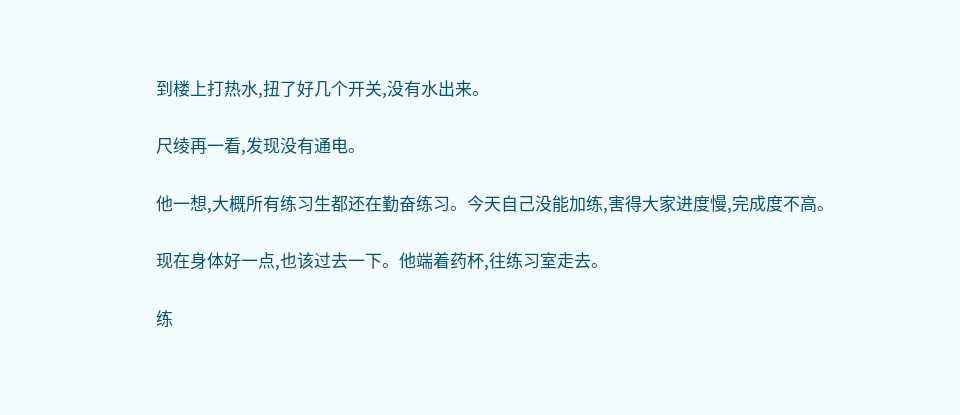到楼上打热水,扭了好几个开关,没有水出来。

尺绫再一看,发现没有通电。

他一想,大概所有练习生都还在勤奋练习。今天自己没能加练,害得大家进度慢,完成度不高。

现在身体好一点,也该过去一下。他端着药杯,往练习室走去。

练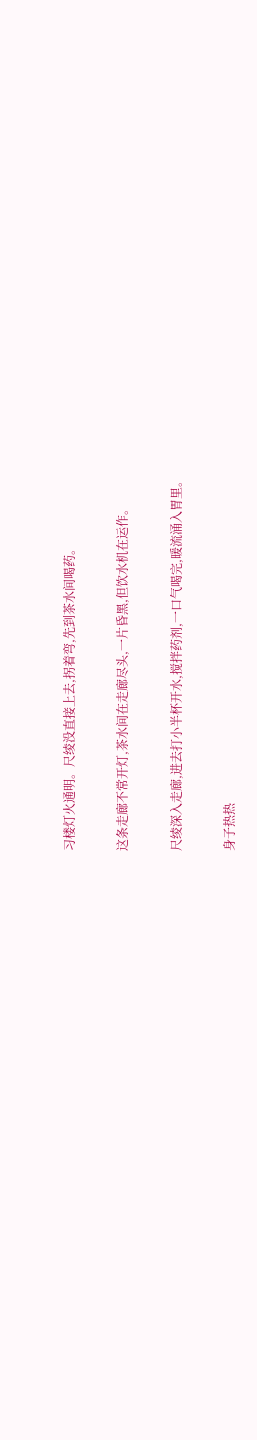习楼灯火通明。尺绫没直接上去,拐着弯,先到茶水间喝药。

这条走廊不常开灯,茶水间在走廊尽头,一片昏黑,但饮水机在运作。

尺绫深入走廊,进去打小半杯开水,搅拌药剂,一口气喝完,暖流涌入胃里。

身子热热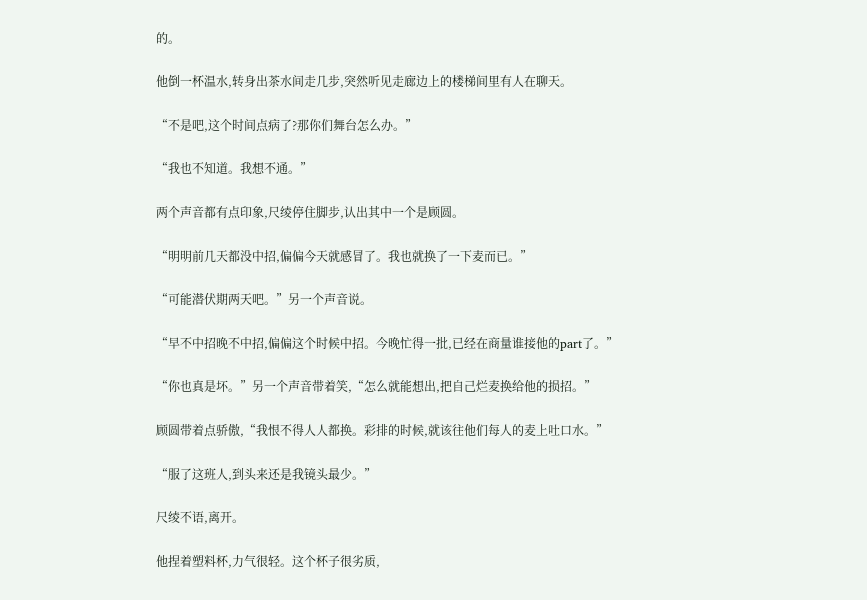的。

他倒一杯温水,转身出茶水间走几步,突然听见走廊边上的楼梯间里有人在聊天。

“不是吧,这个时间点病了?那你们舞台怎么办。”

“我也不知道。我想不通。”

两个声音都有点印象,尺绫停住脚步,认出其中一个是顾圆。

“明明前几天都没中招,偏偏今天就感冒了。我也就换了一下麦而已。”

“可能潜伏期两天吧。”另一个声音说。

“早不中招晚不中招,偏偏这个时候中招。今晚忙得一批,已经在商量谁接他的part了。”

“你也真是坏。”另一个声音带着笑,“怎么就能想出,把自己烂麦换给他的损招。”

顾圆带着点骄傲,“我恨不得人人都换。彩排的时候,就该往他们每人的麦上吐口水。”

“服了这班人,到头来还是我镜头最少。”

尺绫不语,离开。

他捏着塑料杯,力气很轻。这个杯子很劣质,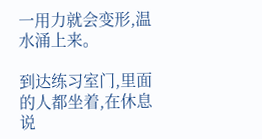一用力就会变形,温水涌上来。

到达练习室门,里面的人都坐着,在休息说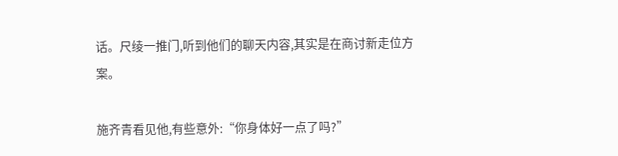话。尺绫一推门,听到他们的聊天内容,其实是在商讨新走位方案。

施齐青看见他,有些意外:“你身体好一点了吗?”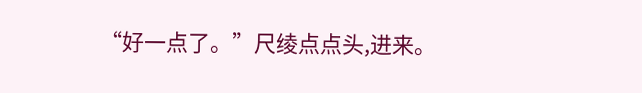“好一点了。”尺绫点点头,进来。